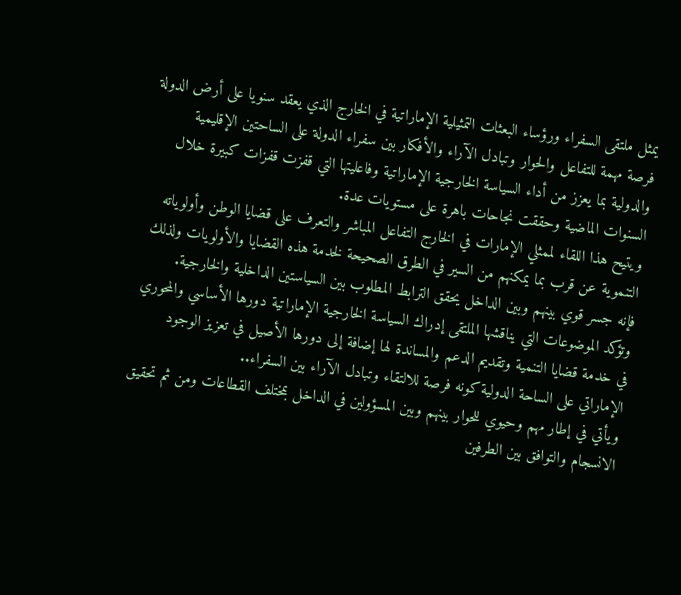يمثل ملتقى السفراء ورؤساء البعثات التمثيلية الإماراتية في الخارج الذي يعقد سنويا على أرض الدولة فرصة مهمة للتفاعل والحوار وتبادل الآراء والأفكار بين سفراء الدولة على الساحتين الإقليمية والدولية بما يعزز من أداء السياسة الخارجية الإماراتية وفاعليتها التي قفزت قفزات كبيرة خلال السنوات الماضية وحققت نجاحات باهرة على مستويات عدة.
ويتيح هذا اللقاء لممثلي الإمارات في الخارج التفاعل المباشر والتعرف على قضايا الوطن وأولوياته التنموية عن قرب بما يمكنهم من السير في الطرق الصحيحة لخدمة هذه القضايا والأولويات ولذلك فإنه جسر قوي بينهم وبين الداخل يحقق الترابط المطلوب بين السياستين الداخلية والخارجية.
وتؤكد الموضوعات التي يناقشها الملتقى إدراك السياسة الخارجية الإماراتية دورها الأساسي والمحوري في خدمة قضايا التنمية وتقديم الدعم والمساندة لها إضافة إلى دورها الأصيل في تعزيز الوجود الإماراتي على الساحة الدولية كونه فرصة للالتقاء وتبادل الآراء بين السفراء..
ويأتي في إطار مهم وحيوي للحوار بينهم وبين المسؤولين في الداخل بمختلف القطاعات ومن ثم تحقيق الانسجام والتوافق بين الطرفين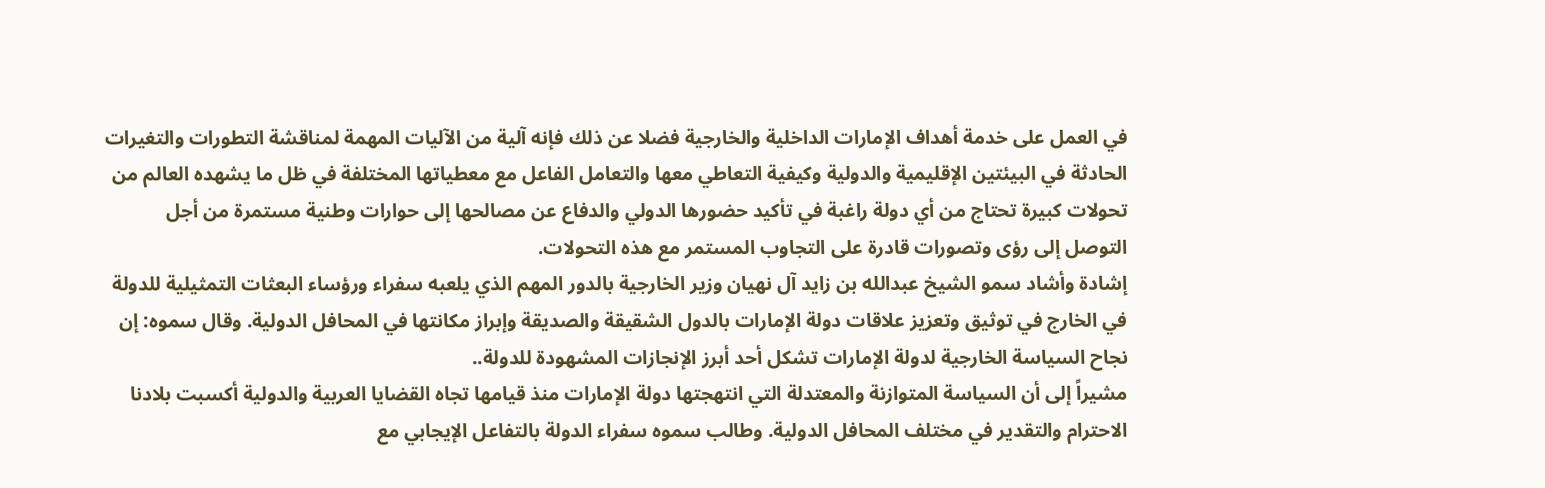في العمل على خدمة أهداف الإمارات الداخلية والخارجية فضلا عن ذلك فإنه آلية من الآليات المهمة لمناقشة التطورات والتغيرات الحادثة في البيئتين الإقليمية والدولية وكيفية التعاطي معها والتعامل الفاعل مع معطياتها المختلفة في ظل ما يشهده العالم من تحولات كبيرة تحتاج من أي دولة راغبة في تأكيد حضورها الدولي والدفاع عن مصالحها إلى حوارات وطنية مستمرة من أجل التوصل إلى رؤى وتصورات قادرة على التجاوب المستمر مع هذه التحولات.
إشادة وأشاد سمو الشيخ عبدالله بن زايد آل نهيان وزير الخارجية بالدور المهم الذي يلعبه سفراء ورؤساء البعثات التمثيلية للدولة في الخارج في توثيق وتعزيز علاقات دولة الإمارات بالدول الشقيقة والصديقة وإبراز مكانتها في المحافل الدولية. وقال سموه: إن نجاح السياسة الخارجية لدولة الإمارات تشكل أحد أبرز الإنجازات المشهودة للدولة..
مشيراً إلى أن السياسة المتوازنة والمعتدلة التي انتهجتها دولة الإمارات منذ قيامها تجاه القضايا العربية والدولية أكسبت بلادنا الاحترام والتقدير في مختلف المحافل الدولية. وطالب سموه سفراء الدولة بالتفاعل الإيجابي مع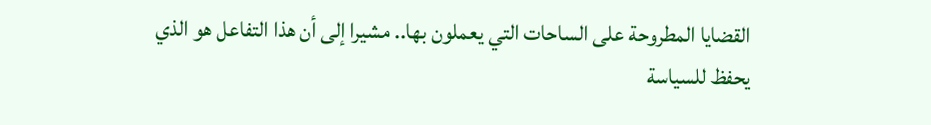القضايا المطروحة على الساحات التي يعملون بها.. مشيرا إلى أن هذا التفاعل هو الذي يحفظ للسياسة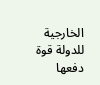الخارجية للدولة قوة دفعها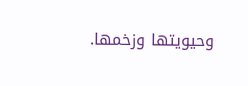وحيويتها وزخمها.